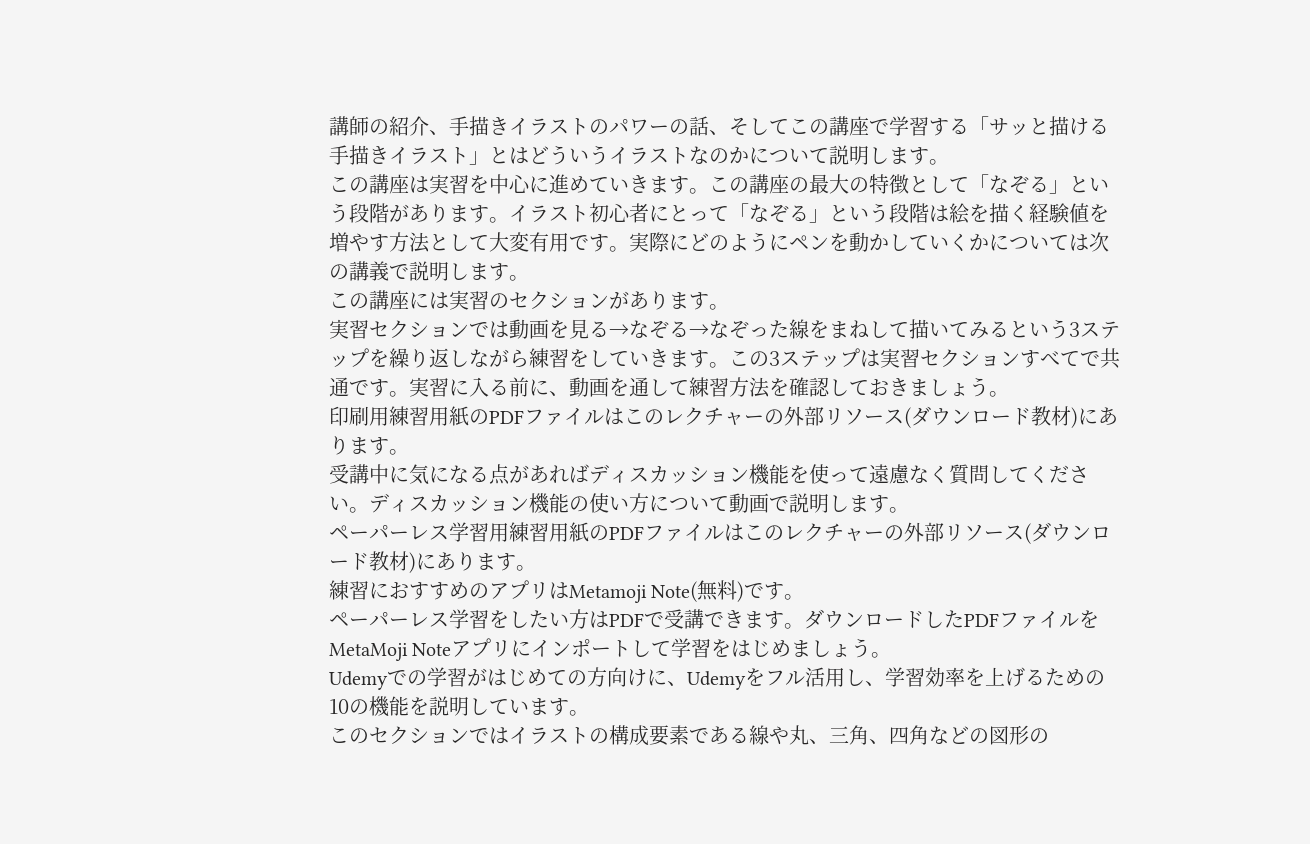講師の紹介、手描きイラストのパワーの話、そしてこの講座で学習する「サッと描ける手描きイラスト」とはどういうイラストなのかについて説明します。
この講座は実習を中心に進めていきます。この講座の最大の特徴として「なぞる」という段階があります。イラスト初心者にとって「なぞる」という段階は絵を描く経験値を増やす方法として大変有用です。実際にどのようにペンを動かしていくかについては次の講義で説明します。
この講座には実習のセクションがあります。
実習セクションでは動画を見る→なぞる→なぞった線をまねして描いてみるという3ステップを繰り返しながら練習をしていきます。この3ステップは実習セクションすべてで共通です。実習に入る前に、動画を通して練習方法を確認しておきましょう。
印刷用練習用紙のPDFファイルはこのレクチャーの外部リソース(ダウンロード教材)にあります。
受講中に気になる点があればディスカッション機能を使って遠慮なく質問してください。ディスカッション機能の使い方について動画で説明します。
ペーパーレス学習用練習用紙のPDFファイルはこのレクチャーの外部リソース(ダウンロード教材)にあります。
練習におすすめのアプリはMetamoji Note(無料)です。
ペーパーレス学習をしたい方はPDFで受講できます。ダウンロードしたPDFファイルをMetaMoji Noteアプリにインポートして学習をはじめましょう。
Udemyでの学習がはじめての方向けに、Udemyをフル活用し、学習効率を上げるための10の機能を説明しています。
このセクションではイラストの構成要素である線や丸、三角、四角などの図形の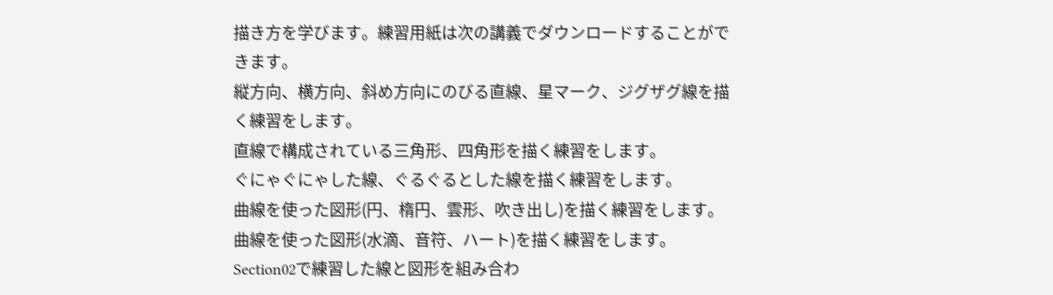描き方を学びます。練習用紙は次の講義でダウンロードすることができます。
縦方向、横方向、斜め方向にのびる直線、星マーク、ジグザグ線を描く練習をします。
直線で構成されている三角形、四角形を描く練習をします。
ぐにゃぐにゃした線、ぐるぐるとした線を描く練習をします。
曲線を使った図形(円、楕円、雲形、吹き出し)を描く練習をします。
曲線を使った図形(水滴、音符、ハート)を描く練習をします。
Section02で練習した線と図形を組み合わ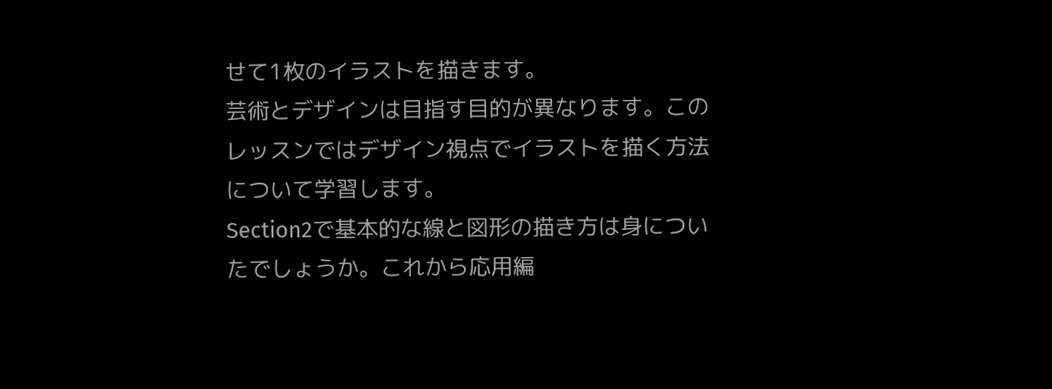せて1枚のイラストを描きます。
芸術とデザインは目指す目的が異なります。このレッスンではデザイン視点でイラストを描く方法について学習します。
Section2で基本的な線と図形の描き方は身についたでしょうか。これから応用編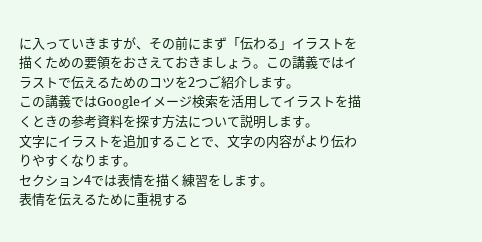に入っていきますが、その前にまず「伝わる」イラストを描くための要領をおさえておきましょう。この講義ではイラストで伝えるためのコツを2つご紹介します。
この講義ではGoogleイメージ検索を活用してイラストを描くときの参考資料を探す方法について説明します。
文字にイラストを追加することで、文字の内容がより伝わりやすくなります。
セクション4では表情を描く練習をします。
表情を伝えるために重視する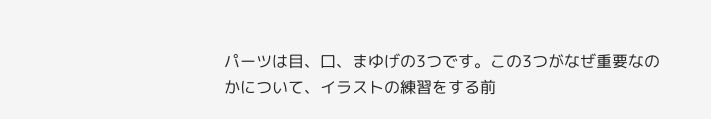パーツは目、口、まゆげの3つです。この3つがなぜ重要なのかについて、イラストの練習をする前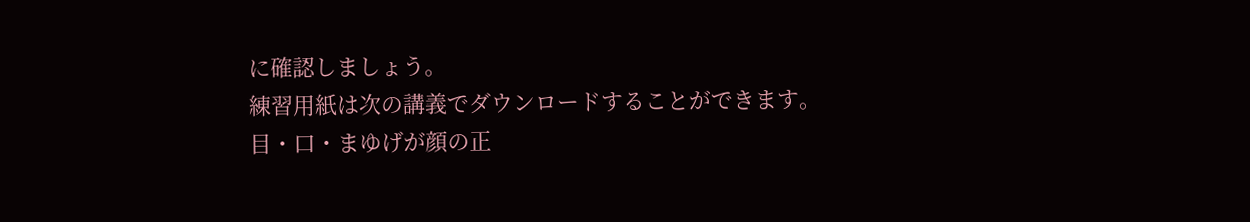に確認しましょう。
練習用紙は次の講義でダウンロードすることができます。
目・口・まゆげが顔の正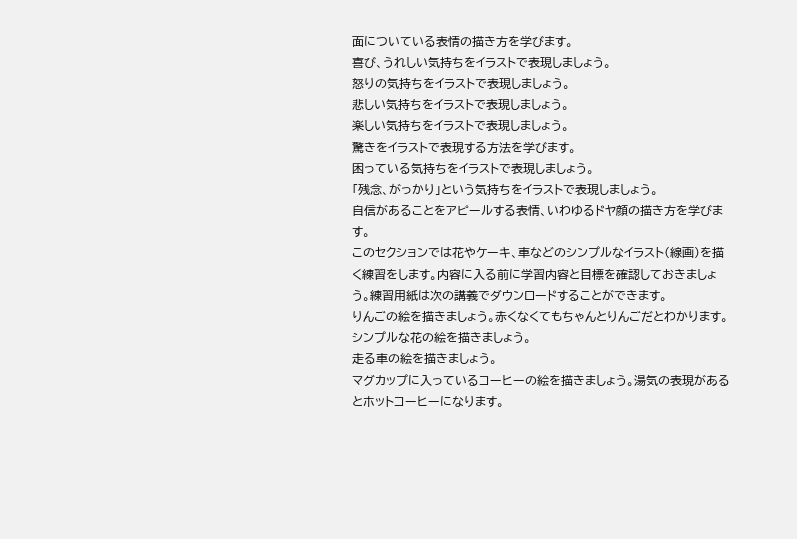面についている表情の描き方を学びます。
喜び、うれしい気持ちをイラストで表現しましょう。
怒りの気持ちをイラストで表現しましょう。
悲しい気持ちをイラストで表現しましょう。
楽しい気持ちをイラストで表現しましょう。
驚きをイラストで表現する方法を学びます。
困っている気持ちをイラストで表現しましょう。
「残念、がっかり」という気持ちをイラストで表現しましょう。
自信があることをアピールする表情、いわゆるドヤ顔の描き方を学びます。
このセクションでは花やケーキ、車などのシンプルなイラスト(線画)を描く練習をします。内容に入る前に学習内容と目標を確認しておきましょう。練習用紙は次の講義でダウンロードすることができます。
りんごの絵を描きましょう。赤くなくてもちゃんとりんごだとわかります。
シンプルな花の絵を描きましょう。
走る車の絵を描きましょう。
マグカップに入っているコーヒーの絵を描きましょう。湯気の表現があるとホットコーヒーになります。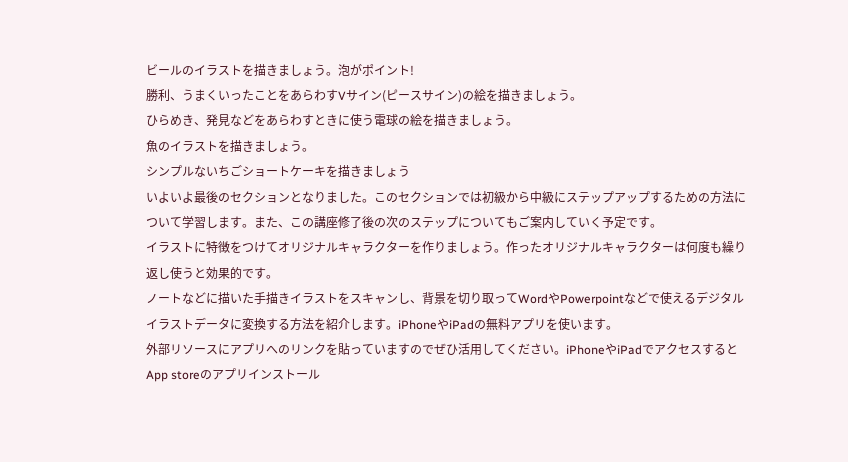ビールのイラストを描きましょう。泡がポイント!
勝利、うまくいったことをあらわすVサイン(ピースサイン)の絵を描きましょう。
ひらめき、発見などをあらわすときに使う電球の絵を描きましょう。
魚のイラストを描きましょう。
シンプルないちごショートケーキを描きましょう
いよいよ最後のセクションとなりました。このセクションでは初級から中級にステップアップするための方法について学習します。また、この講座修了後の次のステップについてもご案内していく予定です。
イラストに特徴をつけてオリジナルキャラクターを作りましょう。作ったオリジナルキャラクターは何度も繰り返し使うと効果的です。
ノートなどに描いた手描きイラストをスキャンし、背景を切り取ってWordやPowerpointなどで使えるデジタルイラストデータに変換する方法を紹介します。iPhoneやiPadの無料アプリを使います。
外部リソースにアプリへのリンクを貼っていますのでぜひ活用してください。iPhoneやiPadでアクセスするとApp storeのアプリインストール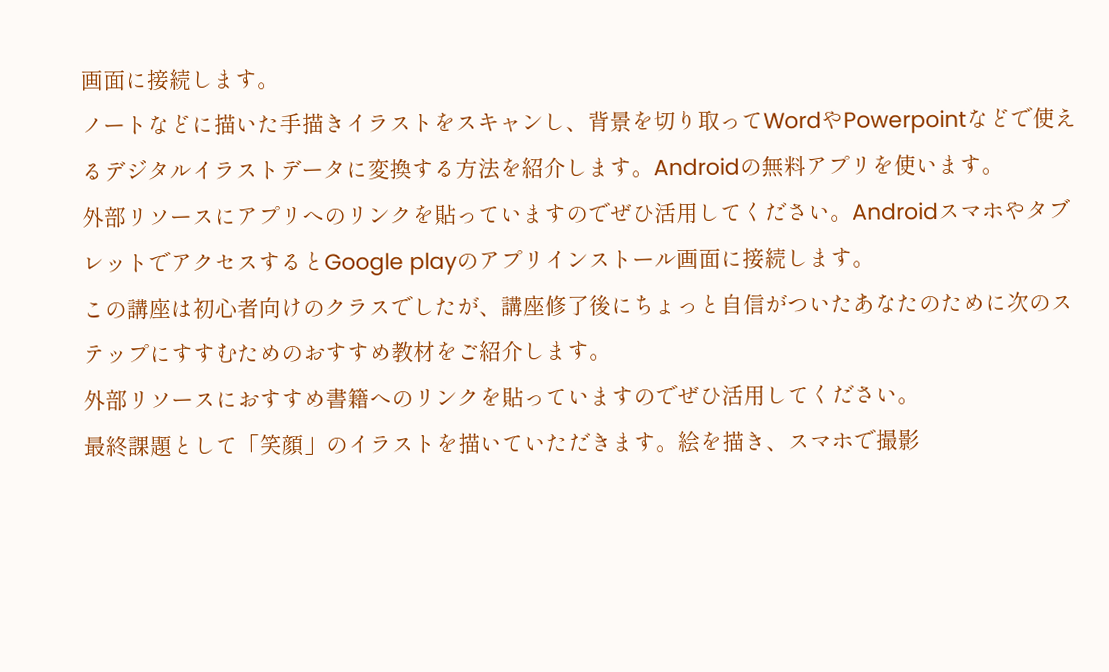画面に接続します。
ノートなどに描いた手描きイラストをスキャンし、背景を切り取ってWordやPowerpointなどで使えるデジタルイラストデータに変換する方法を紹介します。Androidの無料アプリを使います。
外部リソースにアプリへのリンクを貼っていますのでぜひ活用してください。AndroidスマホやタブレットでアクセスするとGoogle playのアプリインストール画面に接続します。
この講座は初心者向けのクラスでしたが、講座修了後にちょっと自信がついたあなたのために次のステップにすすむためのおすすめ教材をご紹介します。
外部リソースにおすすめ書籍へのリンクを貼っていますのでぜひ活用してください。
最終課題として「笑顔」のイラストを描いていただきます。絵を描き、スマホで撮影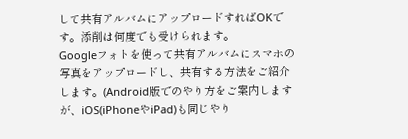して共有アルバムにアップロードすればOKです。添削は何度でも受けられます。
Googleフォトを使って共有アルバムにスマホの写真をアップロードし、共有する方法をご紹介します。(Android版でのやり方をご案内しますが、iOS(iPhoneやiPad)も同じやり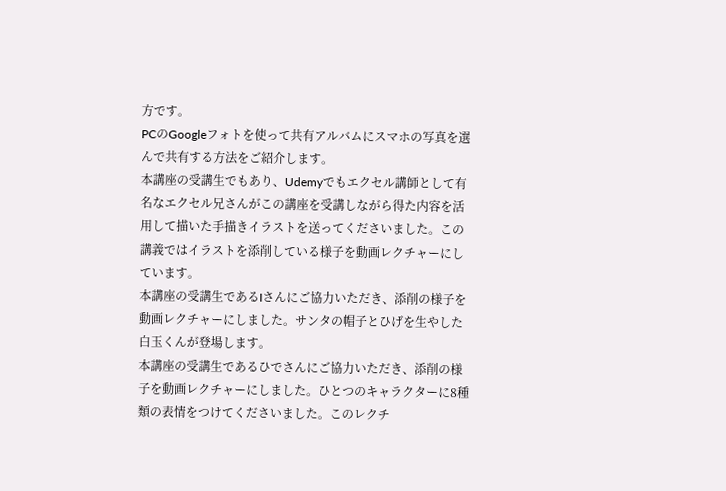方です。
PCのGoogleフォトを使って共有アルバムにスマホの写真を選んで共有する方法をご紹介します。
本講座の受講生でもあり、Udemyでもエクセル講師として有名なエクセル兄さんがこの講座を受講しながら得た内容を活用して描いた手描きイラストを送ってくださいました。この講義ではイラストを添削している様子を動画レクチャーにしています。
本講座の受講生であるIさんにご協力いただき、添削の様子を動画レクチャーにしました。サンタの帽子とひげを生やした白玉くんが登場します。
本講座の受講生であるひでさんにご協力いただき、添削の様子を動画レクチャーにしました。ひとつのキャラクターに8種類の表情をつけてくださいました。このレクチ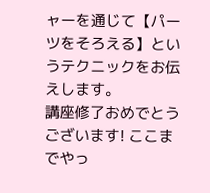ャーを通じて【パーツをそろえる】というテクニックをお伝えします。
講座修了おめでとうございます! ここまでやっ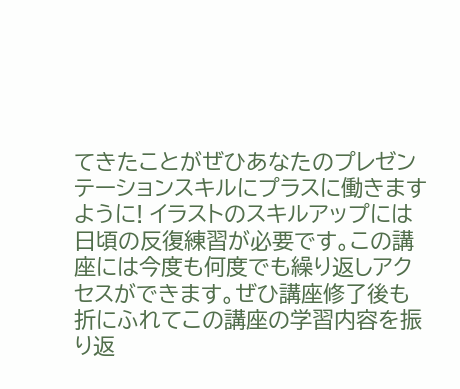てきたことがぜひあなたのプレゼンテーションスキルにプラスに働きますように! イラストのスキルアップには日頃の反復練習が必要です。この講座には今度も何度でも繰り返しアクセスができます。ぜひ講座修了後も折にふれてこの講座の学習内容を振り返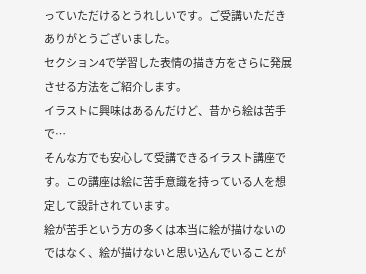っていただけるとうれしいです。ご受講いただきありがとうございました。
セクション4で学習した表情の描き方をさらに発展させる方法をご紹介します。
イラストに興味はあるんだけど、昔から絵は苦手で…
そんな方でも安心して受講できるイラスト講座です。この講座は絵に苦手意識を持っている人を想定して設計されています。
絵が苦手という方の多くは本当に絵が描けないのではなく、絵が描けないと思い込んでいることが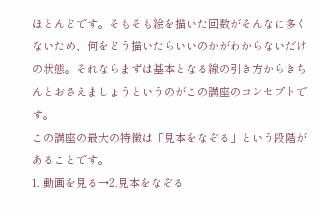ほとんどです。そもそも絵を描いた回数がそんなに多くないため、何をどう描いたらいいのかがわからないだけの状態。それならまずは基本となる線の引き方からきちんとおさえましょうというのがこの講座のコンセプトです。
この講座の最大の特徴は「見本をなぞる」という段階があることです。
1. 動画を見る→2.見本をなぞる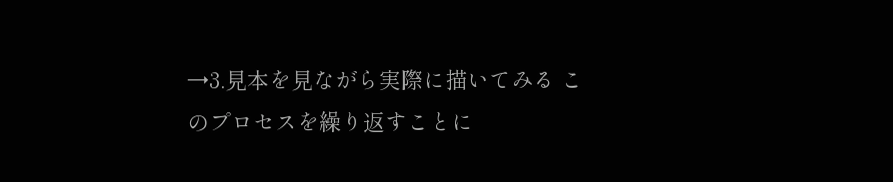→3.見本を見ながら実際に描いてみる このプロセスを繰り返すことに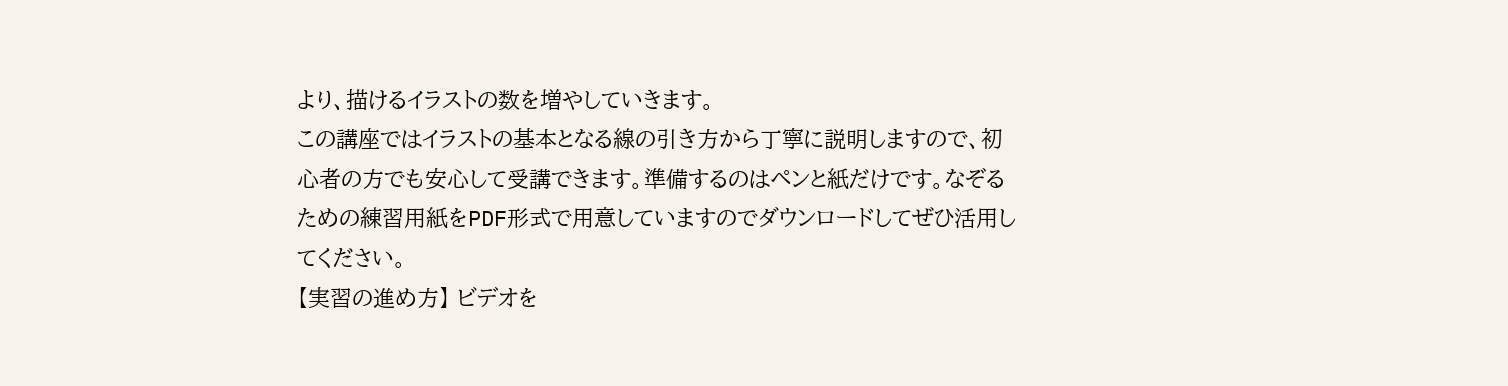より、描けるイラストの数を増やしていきます。
この講座ではイラストの基本となる線の引き方から丁寧に説明しますので、初心者の方でも安心して受講できます。準備するのはペンと紙だけです。なぞるための練習用紙をPDF形式で用意していますのでダウンロードしてぜひ活用してください。
【実習の進め方】 ビデオを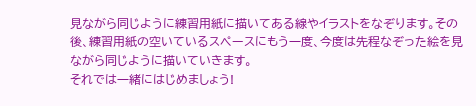見ながら同じように練習用紙に描いてある線やイラストをなぞります。その後、練習用紙の空いているスペースにもう一度、今度は先程なぞった絵を見ながら同じように描いていきます。
それでは一緒にはじめましょう!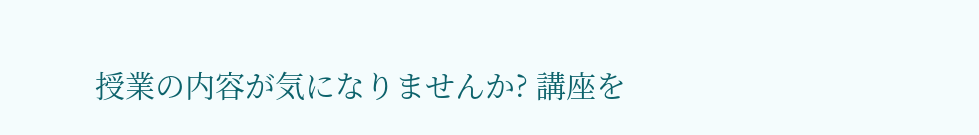授業の内容が気になりませんか? 講座を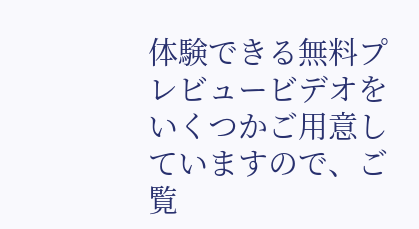体験できる無料プレビュービデオをいくつかご用意していますので、ご覧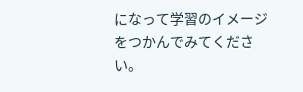になって学習のイメージをつかんでみてください。